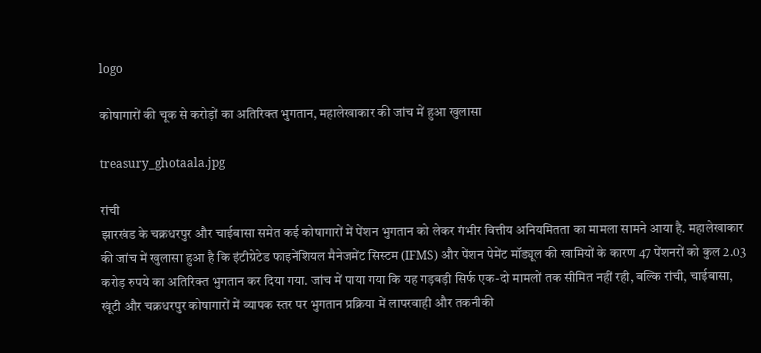logo

कोषागारों की चूक से करोड़ों का अतिरिक्त भुगतान, महालेखाकार की जांच में हुआ खुलासा

treasury_ghotaala.jpg

रांची
झारखंड के चक्रधरपुर और चाईबासा समेत कई कोषागारों में पेंशन भुगतान को लेकर गंभीर वित्तीय अनियमितता का मामला सामने आया है. महालेखाकार की जांच में खुलासा हुआ है कि इंटीग्रेटेड फाइनेंशियल मैनेजमेंट सिस्टम (IFMS) और पेंशन पेमेंट मॉड्यूल की खामियों के कारण 47 पेंशनरों को कुल 2.03 करोड़ रुपये का अतिरिक्त भुगतान कर दिया गया. जांच में पाया गया कि यह गड़बड़ी सिर्फ एक-दो मामलों तक सीमित नहीं रही, बल्कि रांची, चाईबासा, खूंटी और चक्रधरपुर कोषागारों में व्यापक स्तर पर भुगतान प्रक्रिया में लापरवाही और तकनीकी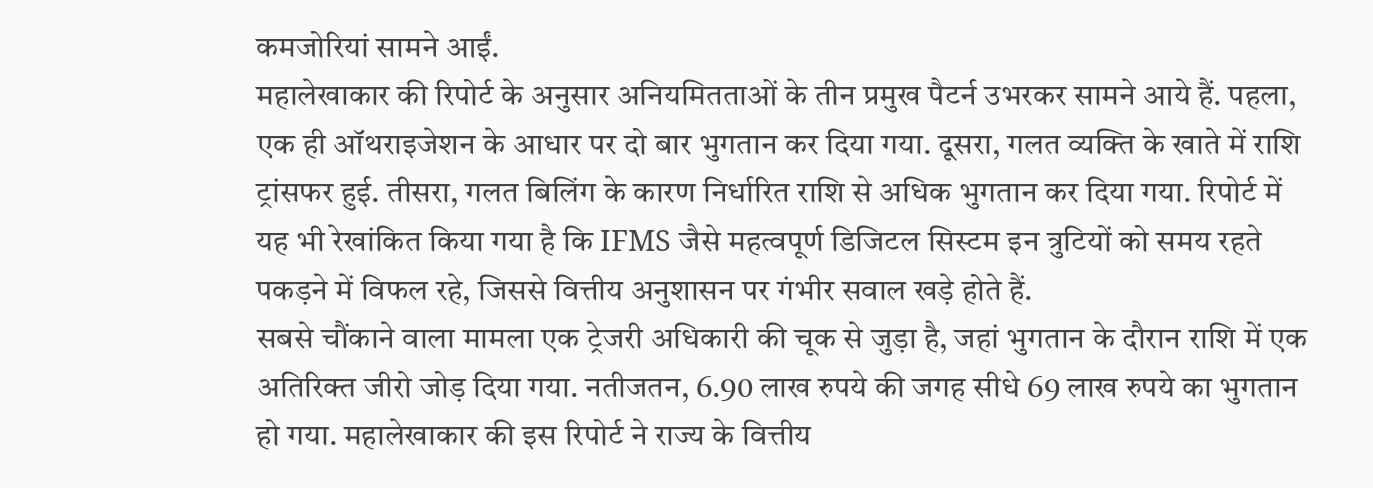कमजोरियां सामने आईं.
महालेखाकार की रिपोर्ट के अनुसार अनियमितताओं के तीन प्रमुख पैटर्न उभरकर सामने आये हैं. पहला, एक ही ऑथराइजेशन के आधार पर दो बार भुगतान कर दिया गया. दूसरा, गलत व्यक्ति के खाते में राशि ट्रांसफर हुई. तीसरा, गलत बिलिंग के कारण निर्धारित राशि से अधिक भुगतान कर दिया गया. रिपोर्ट में यह भी रेखांकित किया गया है कि IFMS जैसे महत्वपूर्ण डिजिटल सिस्टम इन त्रुटियों को समय रहते पकड़ने में विफल रहे, जिससे वित्तीय अनुशासन पर गंभीर सवाल खड़े होते हैं.
सबसे चौंकाने वाला मामला एक ट्रेजरी अधिकारी की चूक से जुड़ा है, जहां भुगतान के दौरान राशि में एक अतिरिक्त जीरो जोड़ दिया गया. नतीजतन, 6.90 लाख रुपये की जगह सीधे 69 लाख रुपये का भुगतान हो गया. महालेखाकार की इस रिपोर्ट ने राज्य के वित्तीय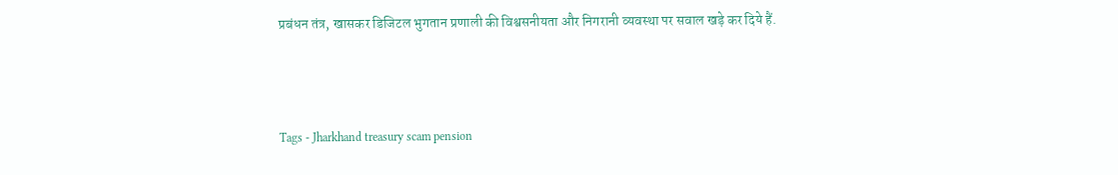प्रबंधन तंत्र, खासकर डिजिटल भुगतान प्रणाली की विश्वसनीयता और निगरानी व्यवस्था पर सवाल खड़े कर दिये हैं.



Tags - Jharkhand treasury scam pension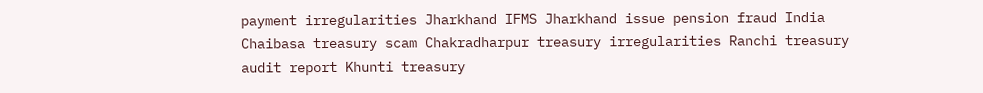payment irregularities Jharkhand IFMS Jharkhand issue pension fraud India Chaibasa treasury scam Chakradharpur treasury irregularities Ranchi treasury audit report Khunti treasury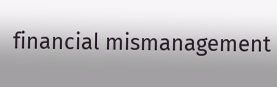financial mismanagement